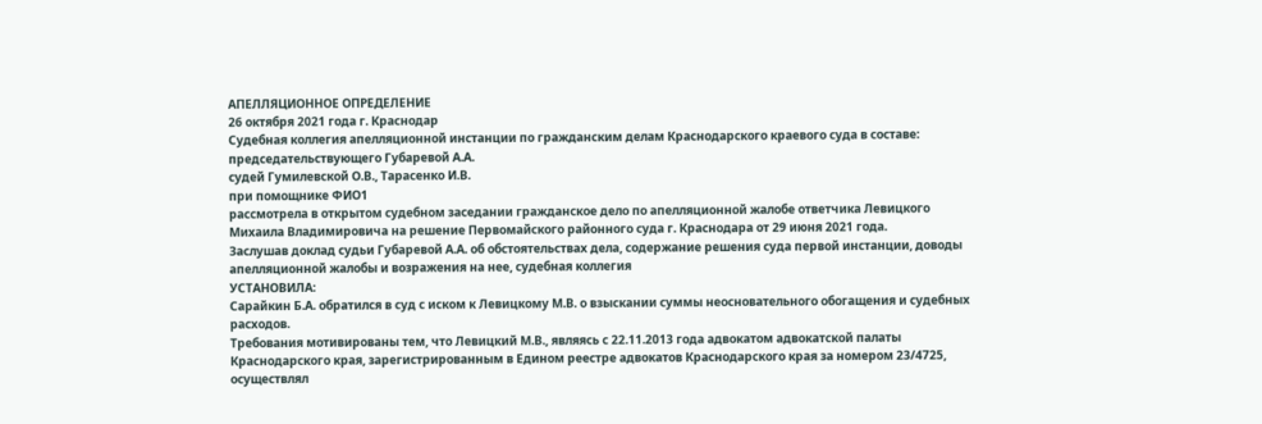АПЕЛЛЯЦИОННОЕ ОПРЕДЕЛЕНИЕ
26 октября 2021 года г. Краснодар
Судебная коллегия апелляционной инстанции по гражданским делам Краснодарского краевого суда в составе:
председательствующего Губаревой А.А.
судей Гумилевской О.В., Тарасенко И.В.
при помощнике ФИО1
рассмотрела в открытом судебном заседании гражданское дело по апелляционной жалобе ответчика Левицкого Михаила Владимировича на решение Первомайского районного суда г. Краснодара от 29 июня 2021 года.
Заслушав доклад судьи Губаревой А.А. об обстоятельствах дела, содержание решения суда первой инстанции, доводы апелляционной жалобы и возражения на нее, судебная коллегия
УСТАНОВИЛА:
Сарайкин Б.А. обратился в суд с иском к Левицкому М.В. о взыскании суммы неосновательного обогащения и судебных расходов.
Требования мотивированы тем, что Левицкий М.В., являясь с 22.11.2013 года адвокатом адвокатской палаты Краснодарского края, зарегистрированным в Едином реестре адвокатов Краснодарского края за номером 23/4725, осуществлял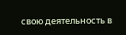свою деятельность в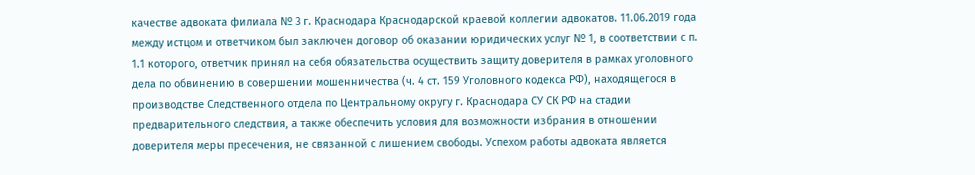качестве адвоката филиала № 3 г. Краснодара Краснодарской краевой коллегии адвокатов. 11.06.2019 года между истцом и ответчиком был заключен договор об оказании юридических услуг № 1, в соответствии с п. 1.1 которого, ответчик принял на себя обязательства осуществить защиту доверителя в рамках уголовного дела по обвинению в совершении мошенничества (ч. 4 ст. 159 Уголовного кодекса РФ), находящегося в производстве Следственного отдела по Центральному округу г. Краснодара СУ СК РФ на стадии предварительного следствия, а также обеспечить условия для возможности избрания в отношении доверителя меры пресечения, не связанной с лишением свободы. Успехом работы адвоката является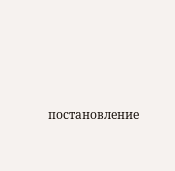постановление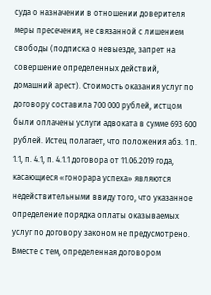суда о назначении в отношении доверителя меры пресечения, не связанной с лишением свободы (подписка о невыезде, запрет на совершение определенных действий, домашний арест). Стоимость оказания услуг по договору составила 700 000 рублей, истцом были оплачены услуги адвоката в сумме 693 600 рублей. Истец полагает, что положения абз. 1 п. 1.1, п. 4.1, п. 4.1.1 договора от 11.06.2019 года, касающиеся «гонорара успеха» являются недействительными ввиду того, что указанное определение порядка оплаты оказываемых услуг по договору законом не предусмотрено.
Вместе с тем, определенная договором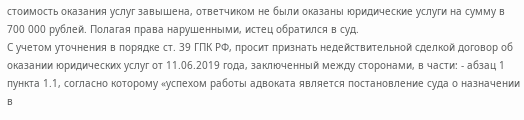стоимость оказания услуг завышена, ответчиком не были оказаны юридические услуги на сумму в 700 000 рублей. Полагая права нарушенными, истец обратился в суд.
С учетом уточнения в порядке ст. 39 ГПК РФ, просит признать недействительной сделкой договор об оказании юридических услуг от 11.06.2019 года, заключенный между сторонами, в части: - абзац 1 пункта 1.1, согласно которому «успехом работы адвоката является постановление суда о назначении в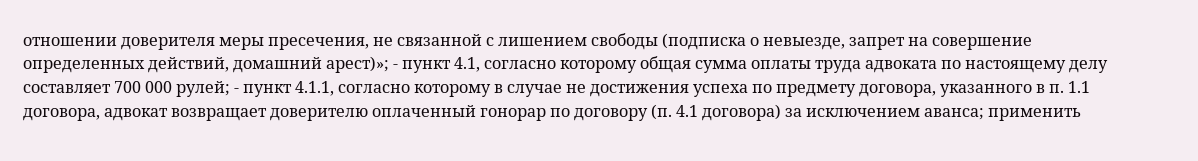отношении доверителя меры пресечения, не связанной с лишением свободы (подписка о невыезде, запрет на совершение определенных действий, домашний арест)»; - пункт 4.1, согласно которому общая сумма оплаты труда адвоката по настоящему делу составляет 700 000 рулей; - пункт 4.1.1, согласно которому в случае не достижения успеха по предмету договора, указанного в п. 1.1 договора, адвокат возвращает доверителю оплаченный гонорар по договору (п. 4.1 договора) за исключением аванса; применить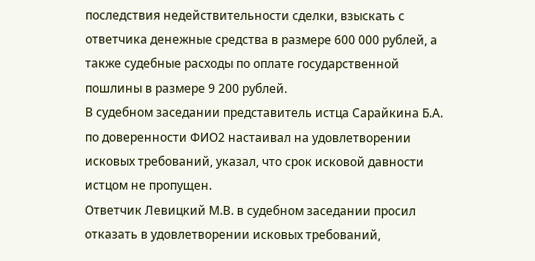последствия недействительности сделки, взыскать с ответчика денежные средства в размере 600 000 рублей, а также судебные расходы по оплате государственной пошлины в размере 9 200 рублей.
В судебном заседании представитель истца Сарайкина Б.А. по доверенности ФИО2 настаивал на удовлетворении исковых требований, указал, что срок исковой давности истцом не пропущен.
Ответчик Левицкий М.В. в судебном заседании просил отказать в удовлетворении исковых требований,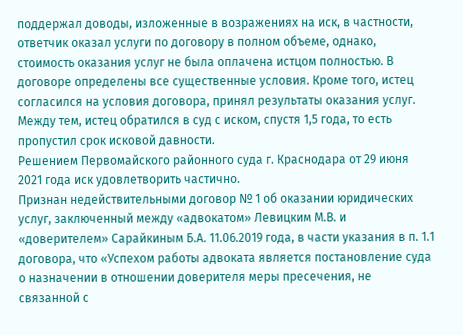поддержал доводы, изложенные в возражениях на иск, в частности, ответчик оказал услуги по договору в полном объеме, однако, стоимость оказания услуг не была оплачена истцом полностью. В договоре определены все существенные условия. Кроме того, истец согласился на условия договора, принял результаты оказания услуг. Между тем, истец обратился в суд с иском, спустя 1,5 года, то есть пропустил срок исковой давности.
Решением Первомайского районного суда г. Краснодара от 29 июня 2021 года иск удовлетворить частично.
Признан недействительными договор № 1 об оказании юридических услуг, заключенный между «адвокатом» Левицким М.В. и «доверителем» Сарайкиным Б.А. 11.06.2019 года, в части указания в п. 1.1 договора, что «Успехом работы адвоката является постановление суда о назначении в отношении доверителя меры пресечения, не связанной с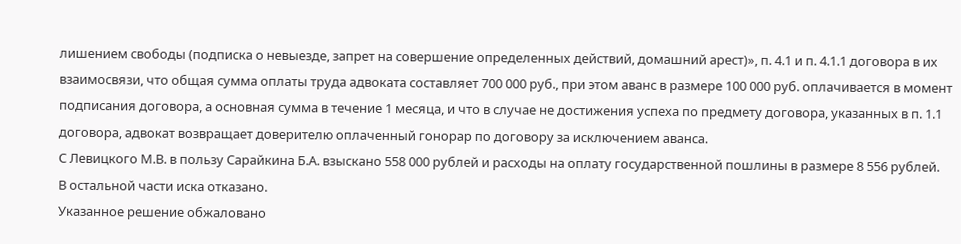лишением свободы (подписка о невыезде, запрет на совершение определенных действий, домашний арест)», п. 4.1 и п. 4.1.1 договора в их взаимосвязи, что общая сумма оплаты труда адвоката составляет 700 000 руб., при этом аванс в размере 100 000 руб. оплачивается в момент подписания договора, а основная сумма в течение 1 месяца, и что в случае не достижения успеха по предмету договора, указанных в п. 1.1 договора, адвокат возвращает доверителю оплаченный гонорар по договору за исключением аванса.
С Левицкого М.В. в пользу Сарайкина Б.А. взыскано 558 000 рублей и расходы на оплату государственной пошлины в размере 8 556 рублей.
В остальной части иска отказано.
Указанное решение обжаловано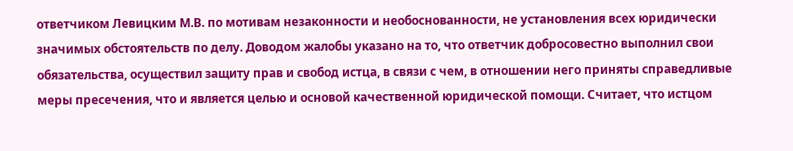ответчиком Левицким М.В. по мотивам незаконности и необоснованности, не установления всех юридически значимых обстоятельств по делу. Доводом жалобы указано на то, что ответчик добросовестно выполнил свои обязательства, осуществил защиту прав и свобод истца, в связи с чем, в отношении него приняты справедливые меры пресечения, что и является целью и основой качественной юридической помощи. Считает, что истцом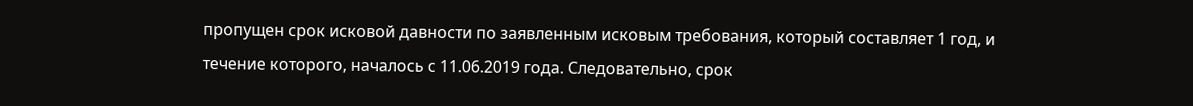пропущен срок исковой давности по заявленным исковым требования, который составляет 1 год, и течение которого, началось с 11.06.2019 года. Следовательно, срок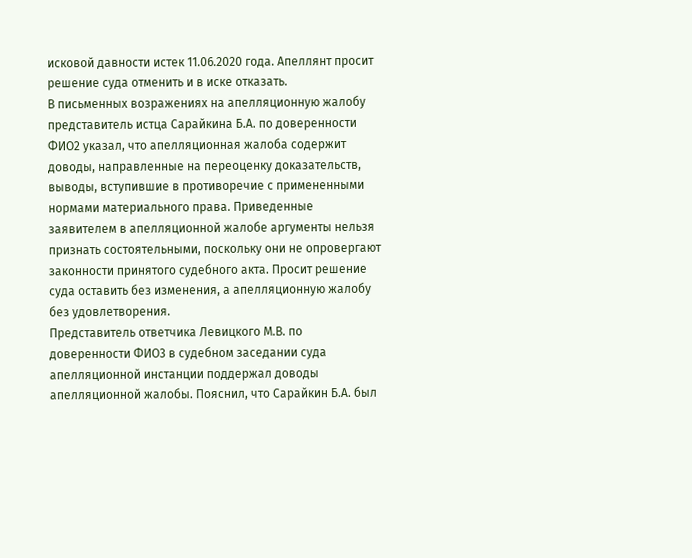исковой давности истек 11.06.2020 года. Апеллянт просит решение суда отменить и в иске отказать.
В письменных возражениях на апелляционную жалобу представитель истца Сарайкина Б.А. по доверенности ФИО2 указал, что апелляционная жалоба содержит доводы, направленные на переоценку доказательств, выводы, вступившие в противоречие с примененными нормами материального права. Приведенные заявителем в апелляционной жалобе аргументы нельзя признать состоятельными, поскольку они не опровергают законности принятого судебного акта. Просит решение суда оставить без изменения, а апелляционную жалобу без удовлетворения.
Представитель ответчика Левицкого М.В. по доверенности ФИО3 в судебном заседании суда апелляционной инстанции поддержал доводы апелляционной жалобы. Пояснил, что Сарайкин Б.А. был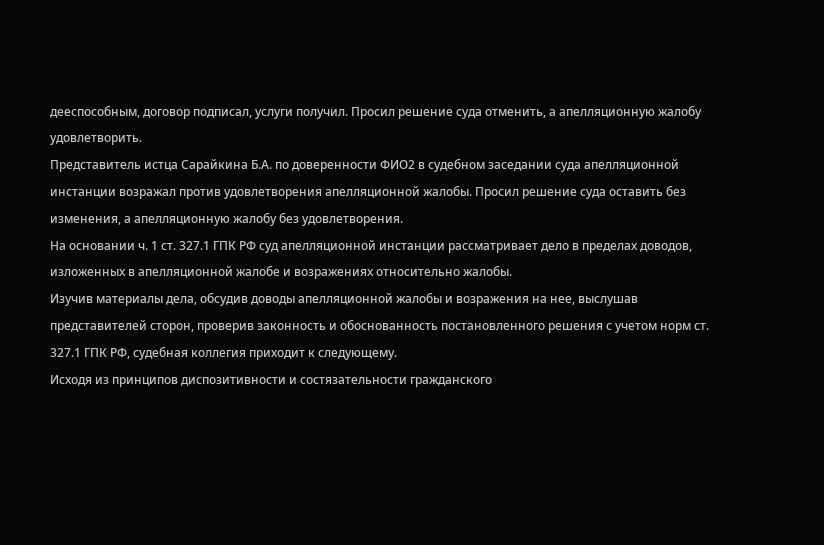дееспособным, договор подписал, услуги получил. Просил решение суда отменить, а апелляционную жалобу удовлетворить.
Представитель истца Сарайкина Б.А. по доверенности ФИО2 в судебном заседании суда апелляционной инстанции возражал против удовлетворения апелляционной жалобы. Просил решение суда оставить без изменения, а апелляционную жалобу без удовлетворения.
На основании ч. 1 ст. 327.1 ГПК РФ суд апелляционной инстанции рассматривает дело в пределах доводов, изложенных в апелляционной жалобе и возражениях относительно жалобы.
Изучив материалы дела, обсудив доводы апелляционной жалобы и возражения на нее, выслушав представителей сторон, проверив законность и обоснованность постановленного решения с учетом норм ст. 327.1 ГПК РФ, судебная коллегия приходит к следующему.
Исходя из принципов диспозитивности и состязательности гражданского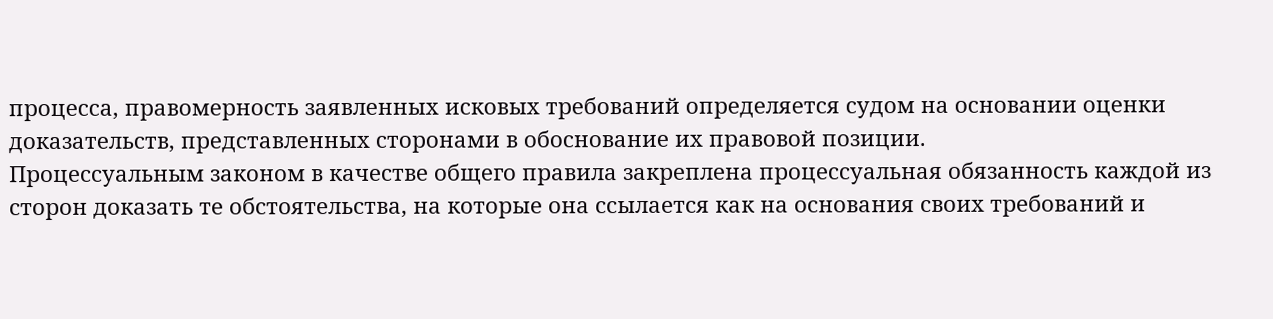процесса, правомерность заявленных исковых требований определяется судом на основании оценки доказательств, представленных сторонами в обоснование их правовой позиции.
Процессуальным законом в качестве общего правила закреплена процессуальная обязанность каждой из сторон доказать те обстоятельства, на которые она ссылается как на основания своих требований и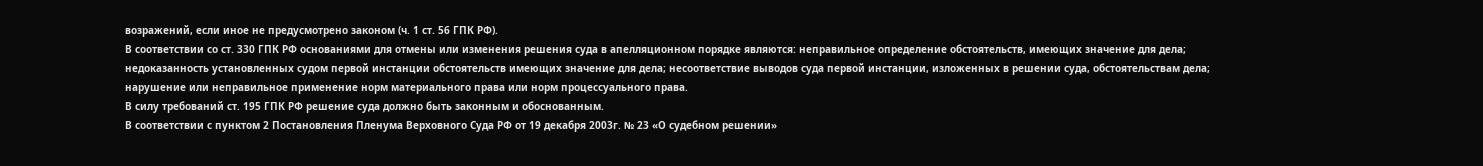возражений, если иное не предусмотрено законом (ч. 1 ст. 56 ГПК РФ).
В соответствии со ст. 330 ГПК РФ основаниями для отмены или изменения решения суда в апелляционном порядке являются: неправильное определение обстоятельств, имеющих значение для дела; недоказанность установленных судом первой инстанции обстоятельств имеющих значение для дела; несоответствие выводов суда первой инстанции, изложенных в решении суда, обстоятельствам дела; нарушение или неправильное применение норм материального права или норм процессуального права.
В силу требований ст. 195 ГПК РФ решение суда должно быть законным и обоснованным.
В соответствии с пунктом 2 Постановления Пленума Верховного Суда РФ от 19 декабря 2003г. № 23 «О судебном решении»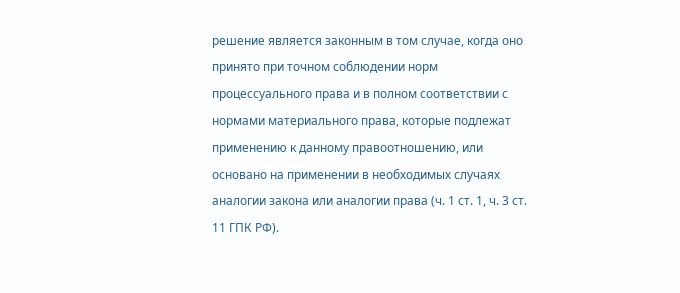решение является законным в том случае, когда оно принято при точном соблюдении норм процессуального права и в полном соответствии с нормами материального права, которые подлежат применению к данному правоотношению, или основано на применении в необходимых случаях аналогии закона или аналогии права (ч. 1 ст. 1, ч. 3 ст. 11 ГПК РФ).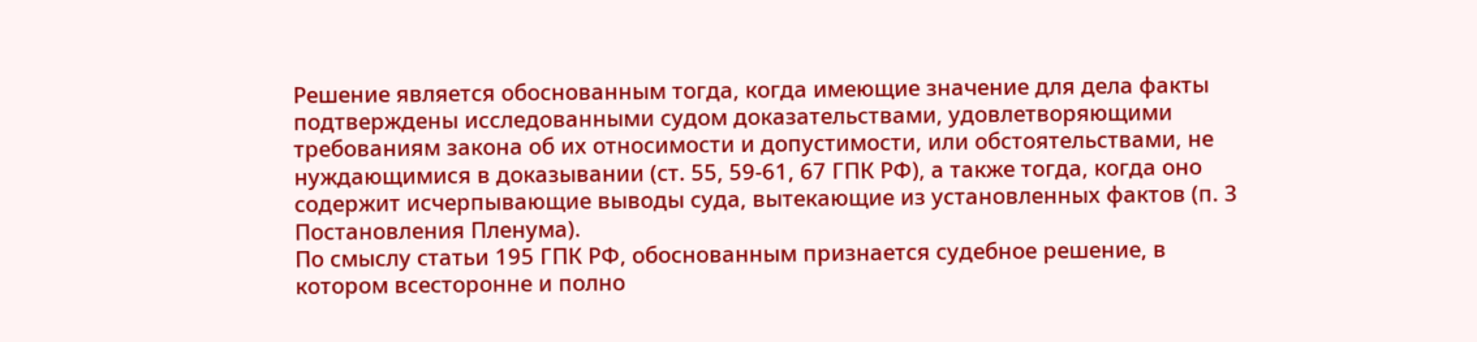Решение является обоснованным тогда, когда имеющие значение для дела факты подтверждены исследованными судом доказательствами, удовлетворяющими требованиям закона об их относимости и допустимости, или обстоятельствами, не нуждающимися в доказывании (ст. 55, 59-61, 67 ГПК РФ), а также тогда, когда оно содержит исчерпывающие выводы суда, вытекающие из установленных фактов (п. 3 Постановления Пленума).
По смыслу статьи 195 ГПК РФ, обоснованным признается судебное решение, в котором всесторонне и полно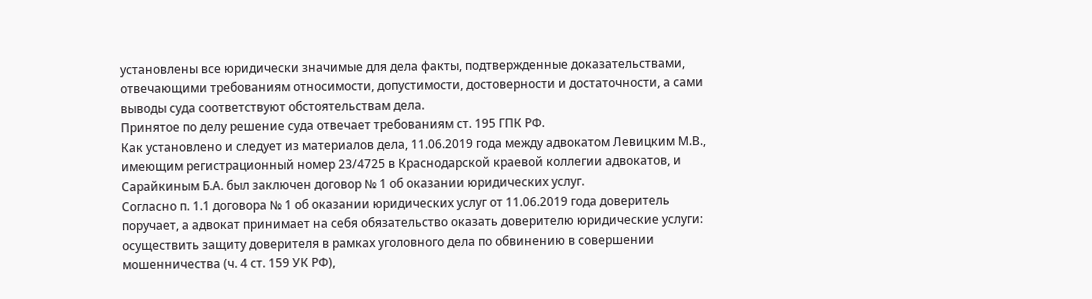установлены все юридически значимые для дела факты, подтвержденные доказательствами, отвечающими требованиям относимости, допустимости, достоверности и достаточности, а сами выводы суда соответствуют обстоятельствам дела.
Принятое по делу решение суда отвечает требованиям ст. 195 ГПК РФ.
Как установлено и следует из материалов дела, 11.06.2019 года между адвокатом Левицким М.В., имеющим регистрационный номер 23/4725 в Краснодарской краевой коллегии адвокатов, и Сарайкиным Б.А. был заключен договор № 1 об оказании юридических услуг.
Согласно п. 1.1 договора № 1 об оказании юридических услуг от 11.06.2019 года доверитель поручает, а адвокат принимает на себя обязательство оказать доверителю юридические услуги: осуществить защиту доверителя в рамках уголовного дела по обвинению в совершении мошенничества (ч. 4 ст. 159 УК РФ),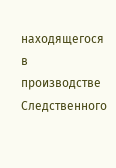находящегося в производстве Следственного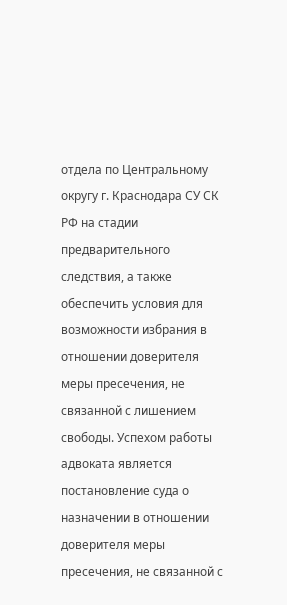отдела по Центральному округу г. Краснодара СУ СК РФ на стадии предварительного следствия, а также обеспечить условия для возможности избрания в отношении доверителя меры пресечения, не связанной с лишением свободы. Успехом работы адвоката является постановление суда о назначении в отношении доверителя меры пресечения, не связанной с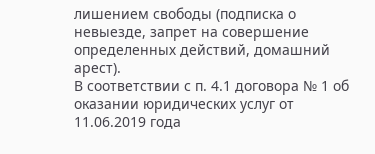лишением свободы (подписка о невыезде, запрет на совершение определенных действий, домашний арест).
В соответствии с п. 4.1 договора № 1 об оказании юридических услуг от 11.06.2019 года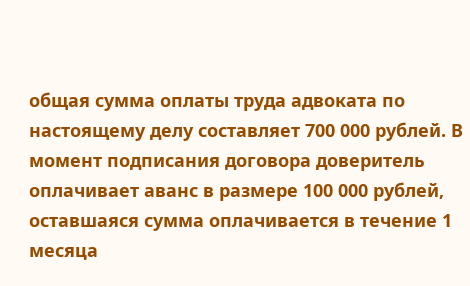общая сумма оплаты труда адвоката по настоящему делу составляет 700 000 рублей. В момент подписания договора доверитель оплачивает аванс в размере 100 000 рублей, оставшаяся сумма оплачивается в течение 1 месяца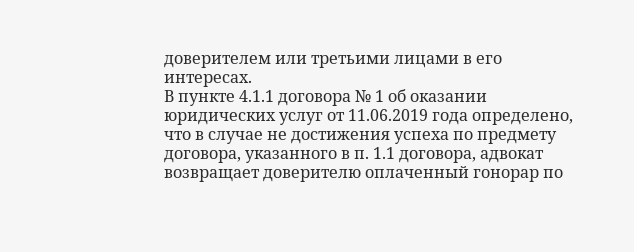доверителем или третьими лицами в его интересах.
В пункте 4.1.1 договора № 1 об оказании юридических услуг от 11.06.2019 года определено, что в случае не достижения успеха по предмету договора, указанного в п. 1.1 договора, адвокат возвращает доверителю оплаченный гонорар по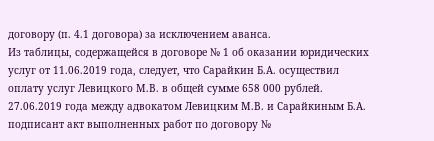договору (п. 4.1 договора) за исключением аванса.
Из таблицы, содержащейся в договоре № 1 об оказании юридических услуг от 11.06.2019 года, следует, что Сарайкин Б.А. осуществил оплату услуг Левицкого М.В. в общей сумме 658 000 рублей.
27.06.2019 года между адвокатом Левицким М.В. и Сарайкиным Б.А. подписант акт выполненных работ по договору №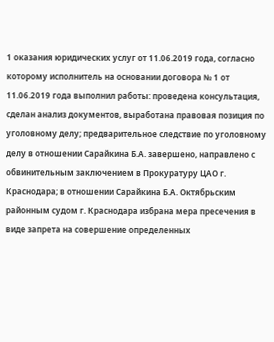1 оказания юридических услуг от 11.06.2019 года, согласно которому исполнитель на основании договора № 1 от 11.06.2019 года выполнил работы: проведена консультация, сделан анализ документов, выработана правовая позиция по уголовному делу; предварительное следствие по уголовному делу в отношении Сарайкина Б.А. завершено, направлено с обвинительным заключением в Прокуратуру ЦАО г. Краснодара; в отношении Сарайкина Б.А. Октябрьским районным судом г. Краснодара избрана мера пресечения в виде запрета на совершение определенных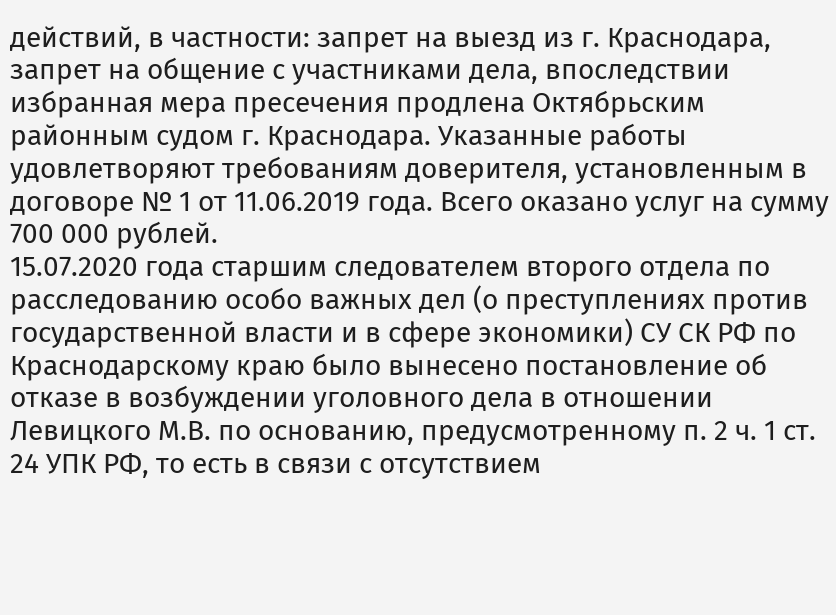действий, в частности: запрет на выезд из г. Краснодара, запрет на общение с участниками дела, впоследствии избранная мера пресечения продлена Октябрьским районным судом г. Краснодара. Указанные работы удовлетворяют требованиям доверителя, установленным в договоре № 1 от 11.06.2019 года. Всего оказано услуг на сумму 700 000 рублей.
15.07.2020 года старшим следователем второго отдела по расследованию особо важных дел (о преступлениях против государственной власти и в сфере экономики) СУ СК РФ по Краснодарскому краю было вынесено постановление об отказе в возбуждении уголовного дела в отношении Левицкого М.В. по основанию, предусмотренному п. 2 ч. 1 ст. 24 УПК РФ, то есть в связи с отсутствием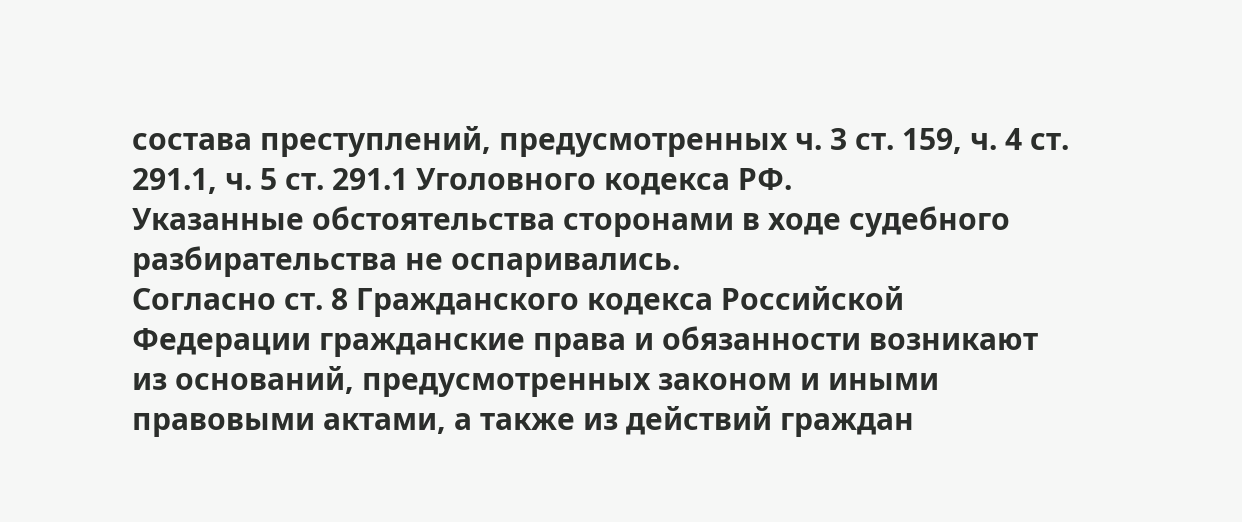состава преступлений, предусмотренных ч. 3 ст. 159, ч. 4 ст. 291.1, ч. 5 ст. 291.1 Уголовного кодекса РФ.
Указанные обстоятельства сторонами в ходе судебного разбирательства не оспаривались.
Согласно ст. 8 Гражданского кодекса Российской Федерации гражданские права и обязанности возникают из оснований, предусмотренных законом и иными правовыми актами, а также из действий граждан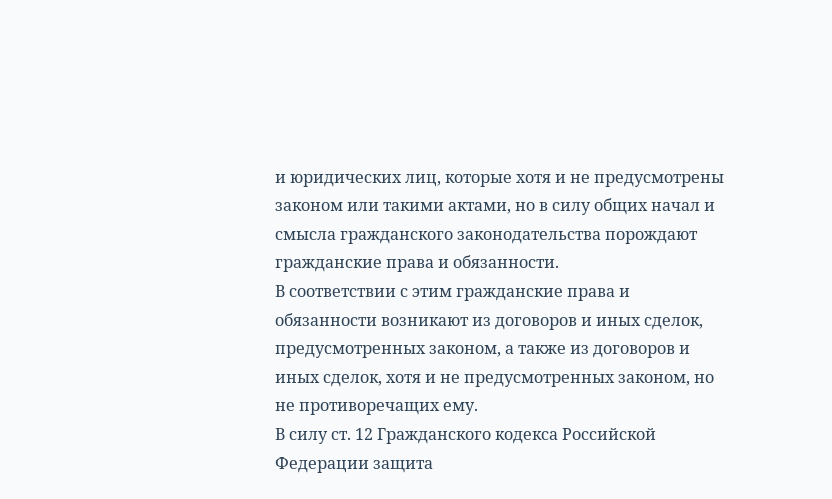и юридических лиц, которые хотя и не предусмотрены законом или такими актами, но в силу общих начал и смысла гражданского законодательства порождают гражданские права и обязанности.
В соответствии с этим гражданские права и обязанности возникают из договоров и иных сделок, предусмотренных законом, а также из договоров и иных сделок, хотя и не предусмотренных законом, но не противоречащих ему.
В силу ст. 12 Гражданского кодекса Российской Федерации защита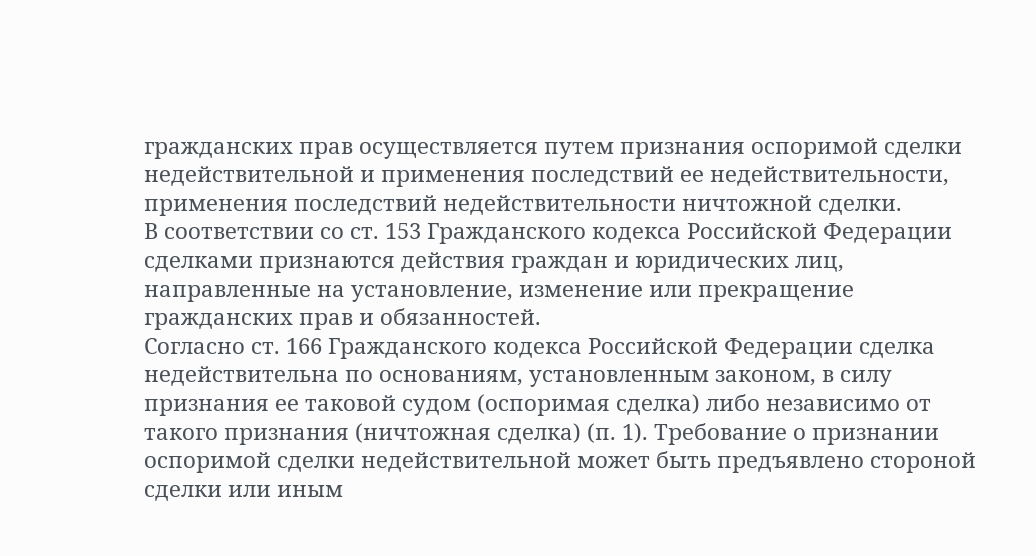гражданских прав осуществляется путем признания оспоримой сделки недействительной и применения последствий ее недействительности, применения последствий недействительности ничтожной сделки.
В соответствии со ст. 153 Гражданского кодекса Российской Федерации сделками признаются действия граждан и юридических лиц, направленные на установление, изменение или прекращение гражданских прав и обязанностей.
Согласно ст. 166 Гражданского кодекса Российской Федерации сделка недействительна по основаниям, установленным законом, в силу признания ее таковой судом (оспоримая сделка) либо независимо от такого признания (ничтожная сделка) (п. 1). Требование о признании оспоримой сделки недействительной может быть предъявлено стороной сделки или иным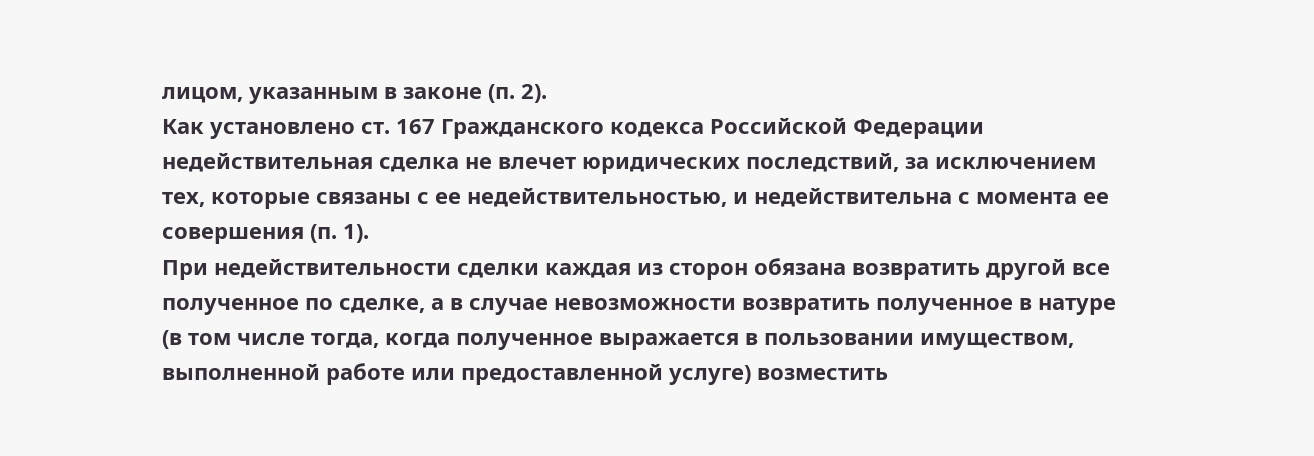лицом, указанным в законе (п. 2).
Как установлено ст. 167 Гражданского кодекса Российской Федерации недействительная сделка не влечет юридических последствий, за исключением тех, которые связаны с ее недействительностью, и недействительна с момента ее совершения (п. 1).
При недействительности сделки каждая из сторон обязана возвратить другой все полученное по сделке, а в случае невозможности возвратить полученное в натуре (в том числе тогда, когда полученное выражается в пользовании имуществом, выполненной работе или предоставленной услуге) возместить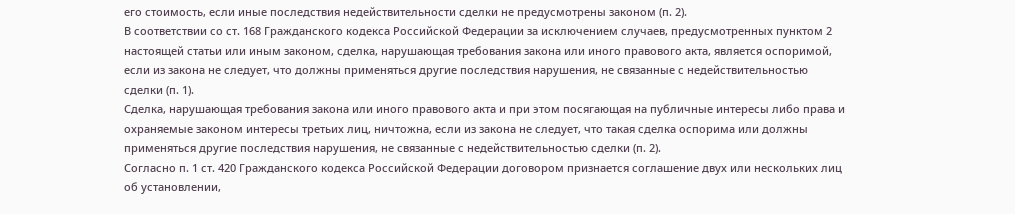его стоимость, если иные последствия недействительности сделки не предусмотрены законом (п. 2).
В соответствии со ст. 168 Гражданского кодекса Российской Федерации за исключением случаев, предусмотренных пунктом 2 настоящей статьи или иным законом, сделка, нарушающая требования закона или иного правового акта, является оспоримой, если из закона не следует, что должны применяться другие последствия нарушения, не связанные с недействительностью сделки (п. 1).
Сделка, нарушающая требования закона или иного правового акта и при этом посягающая на публичные интересы либо права и охраняемые законом интересы третьих лиц, ничтожна, если из закона не следует, что такая сделка оспорима или должны применяться другие последствия нарушения, не связанные с недействительностью сделки (п. 2).
Согласно п. 1 ст. 420 Гражданского кодекса Российской Федерации договором признается соглашение двух или нескольких лиц об установлении,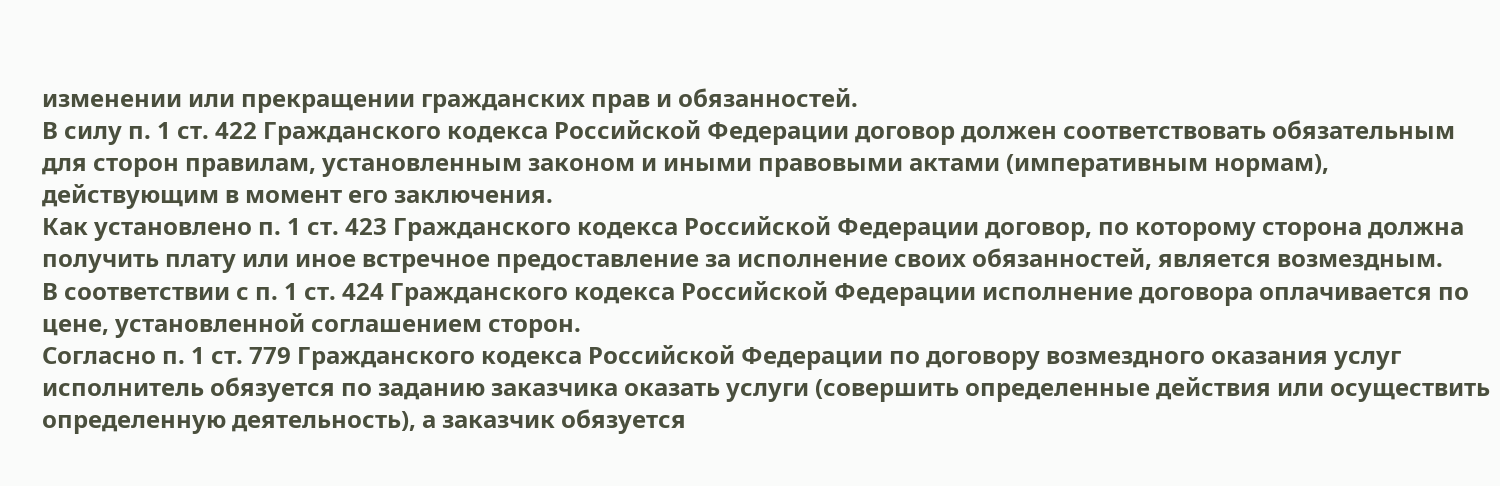изменении или прекращении гражданских прав и обязанностей.
В силу п. 1 ст. 422 Гражданского кодекса Российской Федерации договор должен соответствовать обязательным для сторон правилам, установленным законом и иными правовыми актами (императивным нормам), действующим в момент его заключения.
Как установлено п. 1 ст. 423 Гражданского кодекса Российской Федерации договор, по которому сторона должна получить плату или иное встречное предоставление за исполнение своих обязанностей, является возмездным.
В соответствии с п. 1 ст. 424 Гражданского кодекса Российской Федерации исполнение договора оплачивается по цене, установленной соглашением сторон.
Согласно п. 1 ст. 779 Гражданского кодекса Российской Федерации по договору возмездного оказания услуг исполнитель обязуется по заданию заказчика оказать услуги (совершить определенные действия или осуществить определенную деятельность), а заказчик обязуется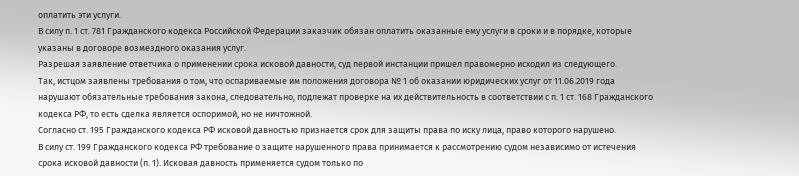оплатить эти услуги.
В силу п. 1 ст. 781 Гражданского кодекса Российской Федерации заказчик обязан оплатить оказанные ему услуги в сроки и в порядке, которые указаны в договоре возмездного оказания услуг.
Разрешая заявление ответчика о применении срока исковой давности, суд первой инстанции пришел правомерно исходил из следующего.
Так, истцом заявлены требования о том, что оспариваемые им положения договора № 1 об оказании юридических услуг от 11.06.2019 года нарушают обязательные требования закона, следовательно, подлежат проверке на их действительность в соответствии с п. 1 ст. 168 Гражданского кодекса РФ, то есть сделка является оспоримой, но не ничтожной.
Согласно ст. 195 Гражданского кодекса РФ исковой давностью признается срок для защиты права по иску лица, право которого нарушено.
В силу ст. 199 Гражданского кодекса РФ требование о защите нарушенного права принимается к рассмотрению судом независимо от истечения срока исковой давности (п. 1). Исковая давность применяется судом только по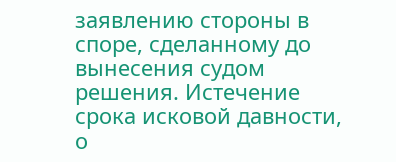заявлению стороны в споре, сделанному до вынесения судом решения. Истечение срока исковой давности, о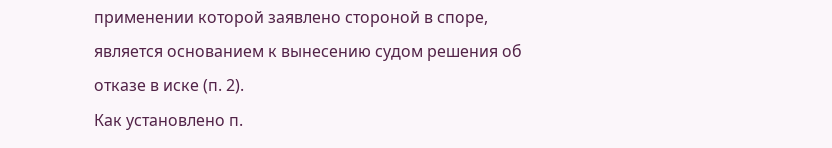применении которой заявлено стороной в споре, является основанием к вынесению судом решения об отказе в иске (п. 2).
Как установлено п.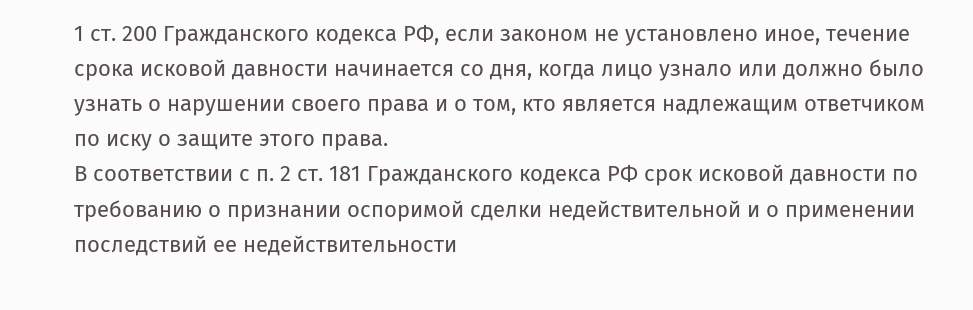1 ст. 200 Гражданского кодекса РФ, если законом не установлено иное, течение срока исковой давности начинается со дня, когда лицо узнало или должно было узнать о нарушении своего права и о том, кто является надлежащим ответчиком по иску о защите этого права.
В соответствии с п. 2 ст. 181 Гражданского кодекса РФ срок исковой давности по требованию о признании оспоримой сделки недействительной и о применении последствий ее недействительности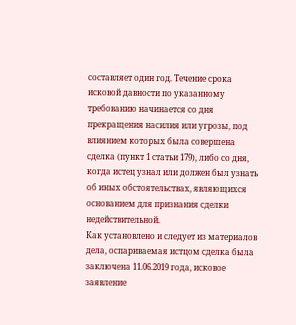составляет один год. Течение срока исковой давности по указанному требованию начинается со дня прекращения насилия или угрозы, под влиянием которых была совершена сделка (пункт 1 статьи 179), либо со дня, когда истец узнал или должен был узнать об иных обстоятельствах, являющихся основанием для признания сделки недействительной.
Как установлено и следует из материалов дела, оспариваемая истцом сделка была заключена 11.06.2019 года, исковое заявление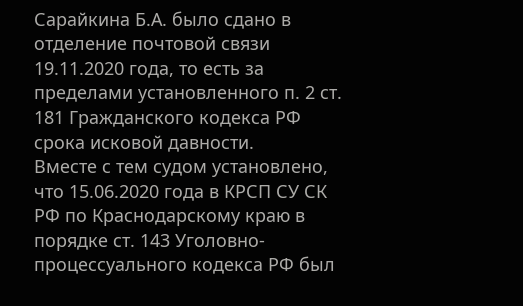Сарайкина Б.А. было сдано в отделение почтовой связи 19.11.2020 года, то есть за пределами установленного п. 2 ст. 181 Гражданского кодекса РФ срока исковой давности.
Вместе с тем судом установлено, что 15.06.2020 года в КРСП СУ СК РФ по Краснодарскому краю в порядке ст. 143 Уголовно-процессуального кодекса РФ был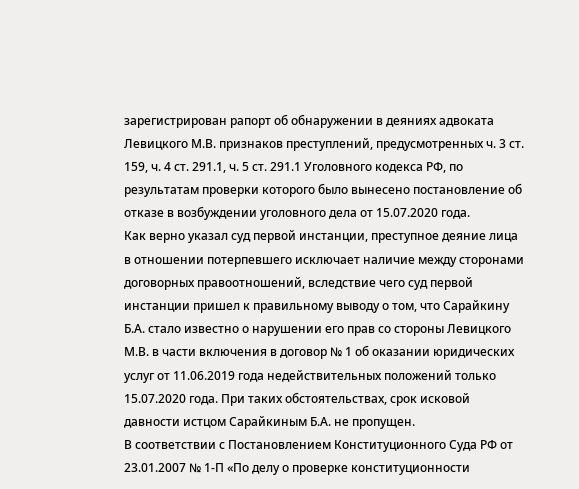зарегистрирован рапорт об обнаружении в деяниях адвоката Левицкого М.В. признаков преступлений, предусмотренных ч. 3 ст. 159, ч. 4 ст. 291.1, ч. 5 ст. 291.1 Уголовного кодекса РФ, по результатам проверки которого было вынесено постановление об отказе в возбуждении уголовного дела от 15.07.2020 года.
Как верно указал суд первой инстанции, преступное деяние лица в отношении потерпевшего исключает наличие между сторонами договорных правоотношений, вследствие чего суд первой инстанции пришел к правильному выводу о том, что Сарайкину Б.А. стало известно о нарушении его прав со стороны Левицкого М.В. в части включения в договор № 1 об оказании юридических услуг от 11.06.2019 года недействительных положений только 15.07.2020 года. При таких обстоятельствах, срок исковой давности истцом Сарайкиным Б.А. не пропущен.
В соответствии с Постановлением Конституционного Суда РФ от 23.01.2007 № 1-П «По делу о проверке конституционности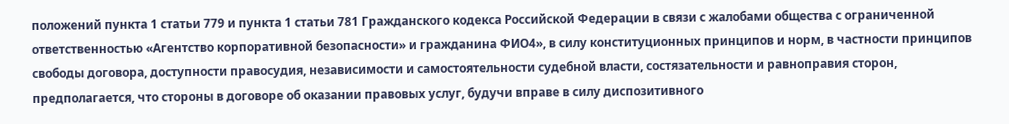положений пункта 1 статьи 779 и пункта 1 статьи 781 Гражданского кодекса Российской Федерации в связи с жалобами общества с ограниченной ответственностью «Агентство корпоративной безопасности» и гражданина ФИО4», в силу конституционных принципов и норм, в частности принципов свободы договора, доступности правосудия, независимости и самостоятельности судебной власти, состязательности и равноправия сторон, предполагается, что стороны в договоре об оказании правовых услуг, будучи вправе в силу диспозитивного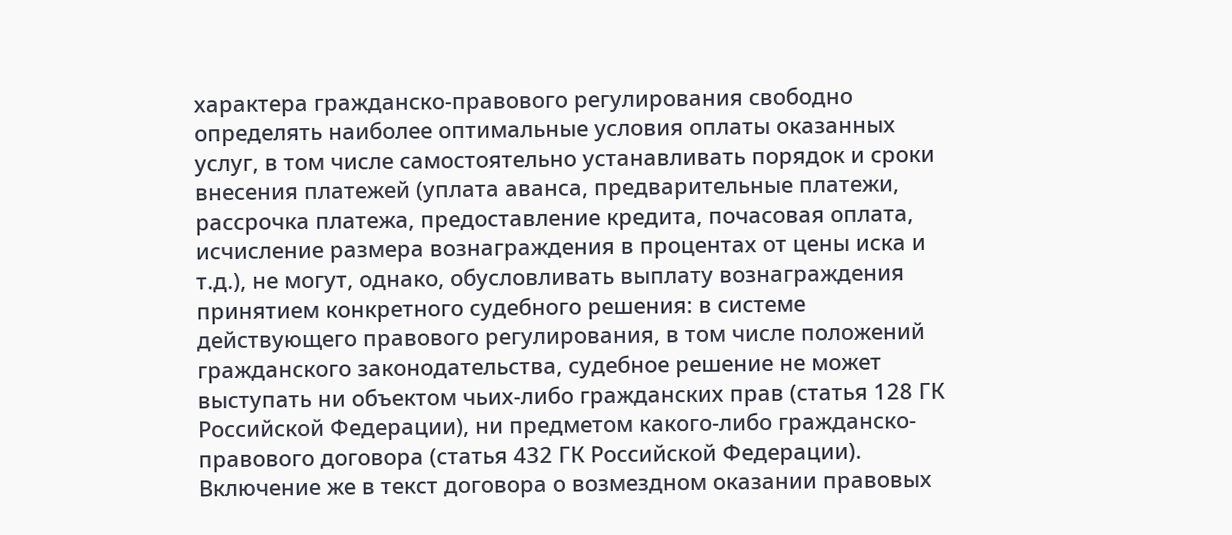характера гражданско-правового регулирования свободно определять наиболее оптимальные условия оплаты оказанных услуг, в том числе самостоятельно устанавливать порядок и сроки внесения платежей (уплата аванса, предварительные платежи, рассрочка платежа, предоставление кредита, почасовая оплата, исчисление размера вознаграждения в процентах от цены иска и т.д.), не могут, однако, обусловливать выплату вознаграждения принятием конкретного судебного решения: в системе действующего правового регулирования, в том числе положений гражданского законодательства, судебное решение не может выступать ни объектом чьих-либо гражданских прав (статья 128 ГК Российской Федерации), ни предметом какого-либо гражданско-правового договора (статья 432 ГК Российской Федерации).
Включение же в текст договора о возмездном оказании правовых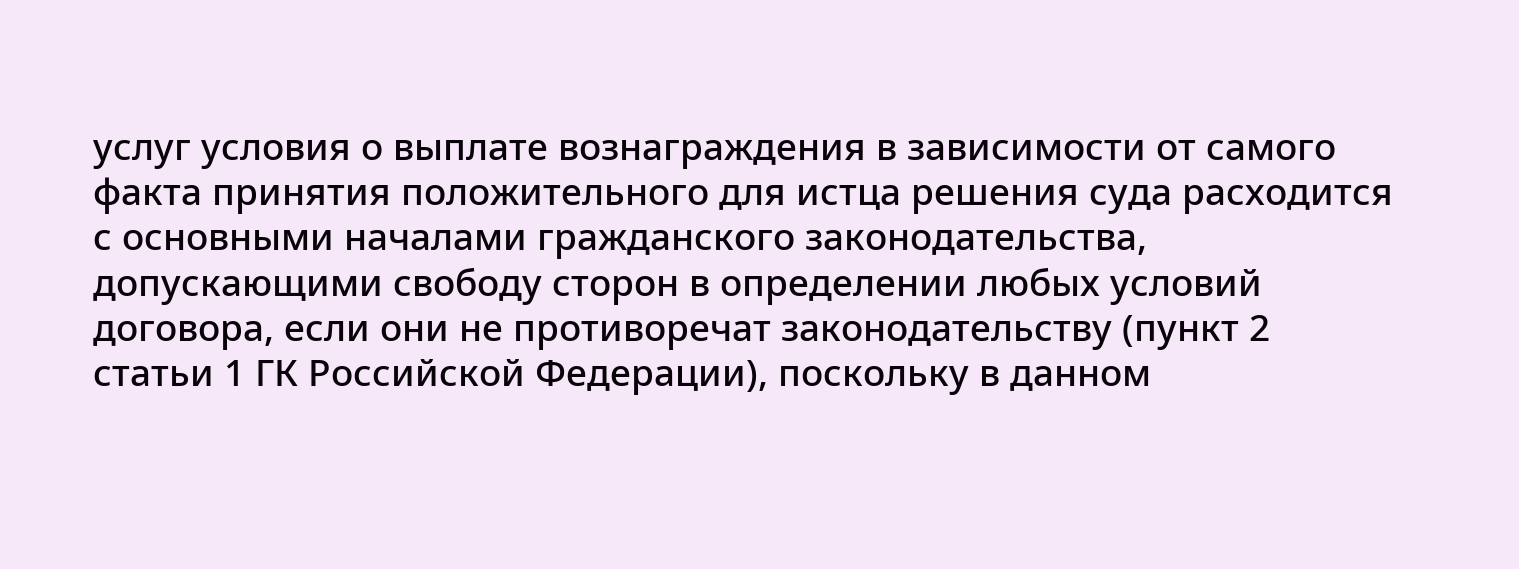услуг условия о выплате вознаграждения в зависимости от самого факта принятия положительного для истца решения суда расходится с основными началами гражданского законодательства, допускающими свободу сторон в определении любых условий договора, если они не противоречат законодательству (пункт 2 статьи 1 ГК Российской Федерации), поскольку в данном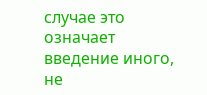случае это означает введение иного, не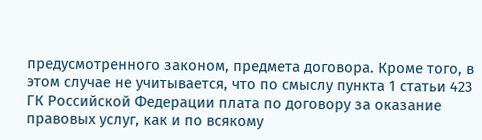предусмотренного законом, предмета договора. Кроме того, в этом случае не учитывается, что по смыслу пункта 1 статьи 423 ГК Российской Федерации плата по договору за оказание правовых услуг, как и по всякому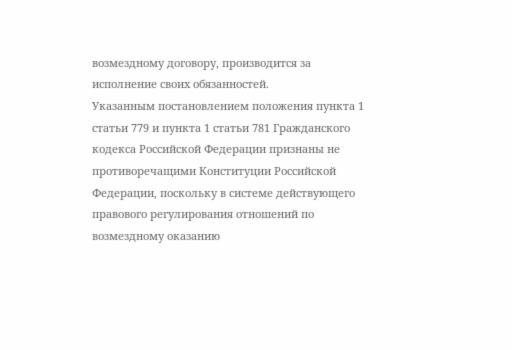возмездному договору, производится за исполнение своих обязанностей.
Указанным постановлением положения пункта 1 статьи 779 и пункта 1 статьи 781 Гражданского кодекса Российской Федерации признаны не противоречащими Конституции Российской Федерации, поскольку в системе действующего правового регулирования отношений по возмездному оказанию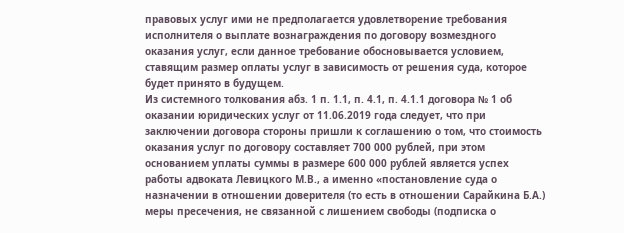правовых услуг ими не предполагается удовлетворение требования исполнителя о выплате вознаграждения по договору возмездного оказания услуг, если данное требование обосновывается условием, ставящим размер оплаты услуг в зависимость от решения суда, которое будет принято в будущем.
Из системного толкования абз. 1 п. 1.1, п. 4.1, п. 4.1.1 договора № 1 об оказании юридических услуг от 11.06.2019 года следует, что при заключении договора стороны пришли к соглашению о том, что стоимость оказания услуг по договору составляет 700 000 рублей, при этом основанием уплаты суммы в размере 600 000 рублей является успех работы адвоката Левицкого М.В., а именно «постановление суда о назначении в отношении доверителя (то есть в отношении Сарайкина Б.А.) меры пресечения, не связанной с лишением свободы (подписка о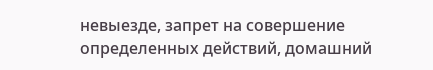невыезде, запрет на совершение определенных действий, домашний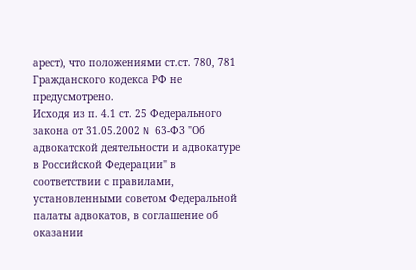арест), что положениями ст.ст. 780, 781 Гражданского кодекса РФ не предусмотрено.
Исходя из п. 4.1 ст. 25 Федерального закона от 31.05.2002 N 63-ФЗ "Об адвокатской деятельности и адвокатуре в Российской Федерации" в соответствии с правилами, установленными советом Федеральной палаты адвокатов, в соглашение об оказании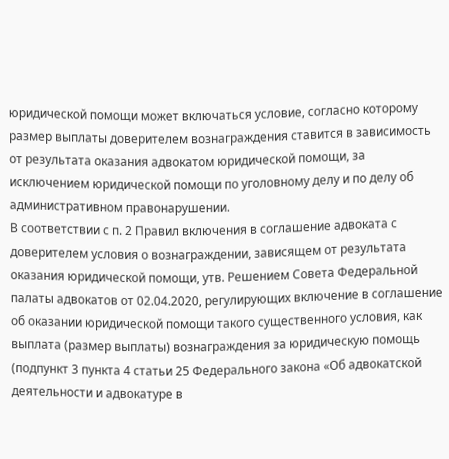юридической помощи может включаться условие, согласно которому размер выплаты доверителем вознаграждения ставится в зависимость от результата оказания адвокатом юридической помощи, за исключением юридической помощи по уголовному делу и по делу об административном правонарушении.
В соответствии с п. 2 Правил включения в соглашение адвоката с доверителем условия о вознаграждении, зависящем от результата оказания юридической помощи, утв. Решением Совета Федеральной палаты адвокатов от 02.04.2020, регулирующих включение в соглашение об оказании юридической помощи такого существенного условия, как выплата (размер выплаты) вознаграждения за юридическую помощь (подпункт 3 пункта 4 статьи 25 Федерального закона «Об адвокатской деятельности и адвокатуре в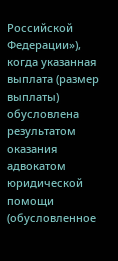Российской Федерации»), когда указанная выплата (размер выплаты) обусловлена результатом оказания адвокатом юридической помощи (обусловленное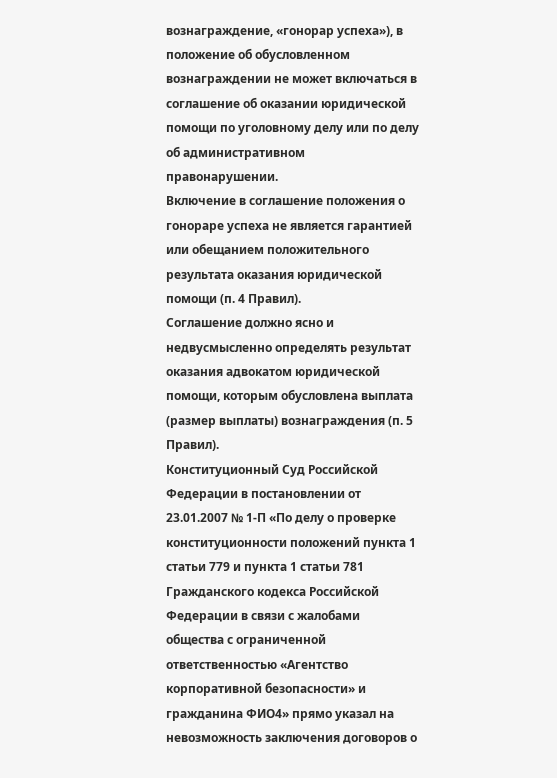вознаграждение, «гонорар успеха»), в положение об обусловленном вознаграждении не может включаться в соглашение об оказании юридической помощи по уголовному делу или по делу об административном правонарушении.
Включение в соглашение положения о гонораре успеха не является гарантией или обещанием положительного результата оказания юридической помощи (п. 4 Правил).
Соглашение должно ясно и недвусмысленно определять результат оказания адвокатом юридической помощи, которым обусловлена выплата (размер выплаты) вознаграждения (п. 5 Правил).
Конституционный Суд Российской Федерации в постановлении от 23.01.2007 № 1-П «По делу о проверке конституционности положений пункта 1 статьи 779 и пункта 1 статьи 781 Гражданского кодекса Российской Федерации в связи с жалобами общества с ограниченной ответственностью «Агентство корпоративной безопасности» и гражданина ФИО4» прямо указал на невозможность заключения договоров о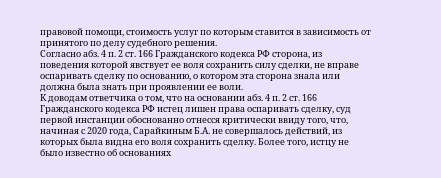правовой помощи, стоимость услуг по которым ставится в зависимость от принятого по делу судебного решения.
Согласно абз. 4 п. 2 ст. 166 Гражданского кодекса РФ сторона, из поведения которой явствует ее воля сохранить силу сделки, не вправе оспаривать сделку по основанию, о котором эта сторона знала или должна была знать при проявлении ее воли.
К доводам ответчика о том, что на основании абз. 4 п. 2 ст. 166 Гражданского кодекса РФ истец лишен права оспаривать сделку, суд первой инстанции обоснованно отнесся критически ввиду того, что, начиная с 2020 года, Сарайкиным Б.А. не совершалось действий, из которых была видна его воля сохранить сделку. Более того, истцу не было известно об основаниях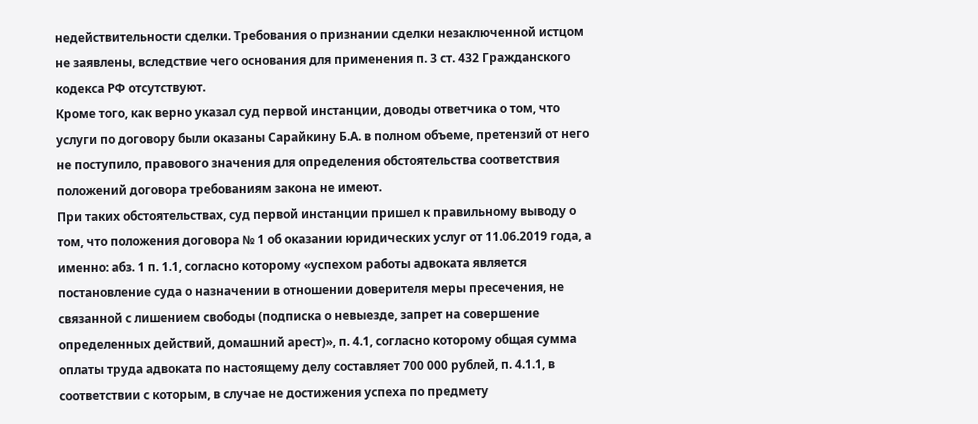недействительности сделки. Требования о признании сделки незаключенной истцом не заявлены, вследствие чего основания для применения п. 3 ст. 432 Гражданского кодекса РФ отсутствуют.
Кроме того, как верно указал суд первой инстанции, доводы ответчика о том, что услуги по договору были оказаны Сарайкину Б.А. в полном объеме, претензий от него не поступило, правового значения для определения обстоятельства соответствия положений договора требованиям закона не имеют.
При таких обстоятельствах, суд первой инстанции пришел к правильному выводу о том, что положения договора № 1 об оказании юридических услуг от 11.06.2019 года, а именно: абз. 1 п. 1.1, согласно которому «успехом работы адвоката является постановление суда о назначении в отношении доверителя меры пресечения, не связанной с лишением свободы (подписка о невыезде, запрет на совершение определенных действий, домашний арест)», п. 4.1, согласно которому общая сумма оплаты труда адвоката по настоящему делу составляет 700 000 рублей, п. 4.1.1, в соответствии с которым, в случае не достижения успеха по предмету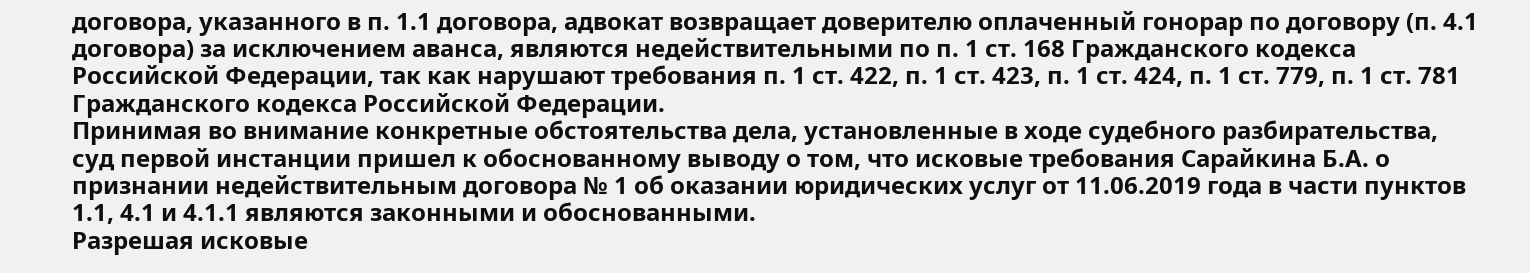договора, указанного в п. 1.1 договора, адвокат возвращает доверителю оплаченный гонорар по договору (п. 4.1 договора) за исключением аванса, являются недействительными по п. 1 ст. 168 Гражданского кодекса Российской Федерации, так как нарушают требования п. 1 ст. 422, п. 1 ст. 423, п. 1 ст. 424, п. 1 ст. 779, п. 1 ст. 781 Гражданского кодекса Российской Федерации.
Принимая во внимание конкретные обстоятельства дела, установленные в ходе судебного разбирательства, суд первой инстанции пришел к обоснованному выводу о том, что исковые требования Сарайкина Б.А. о признании недействительным договора № 1 об оказании юридических услуг от 11.06.2019 года в части пунктов 1.1, 4.1 и 4.1.1 являются законными и обоснованными.
Разрешая исковые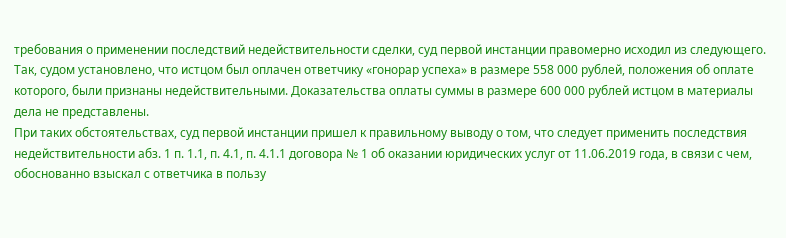требования о применении последствий недействительности сделки, суд первой инстанции правомерно исходил из следующего.
Так, судом установлено, что истцом был оплачен ответчику «гонорар успеха» в размере 558 000 рублей, положения об оплате которого, были признаны недействительными. Доказательства оплаты суммы в размере 600 000 рублей истцом в материалы дела не представлены.
При таких обстоятельствах, суд первой инстанции пришел к правильному выводу о том, что следует применить последствия недействительности абз. 1 п. 1.1, п. 4.1, п. 4.1.1 договора № 1 об оказании юридических услуг от 11.06.2019 года, в связи с чем, обоснованно взыскал с ответчика в пользу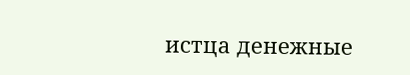истца денежные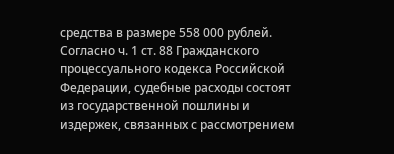средства в размере 558 000 рублей.
Согласно ч. 1 ст. 88 Гражданского процессуального кодекса Российской Федерации, судебные расходы состоят из государственной пошлины и издержек, связанных с рассмотрением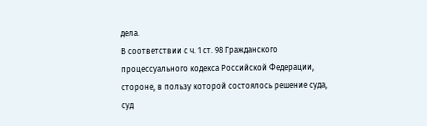дела.
В соответствии с ч. 1 ст. 98 Гражданского процессуального кодекса Российской Федерации, стороне, в пользу которой состоялось решение суда, суд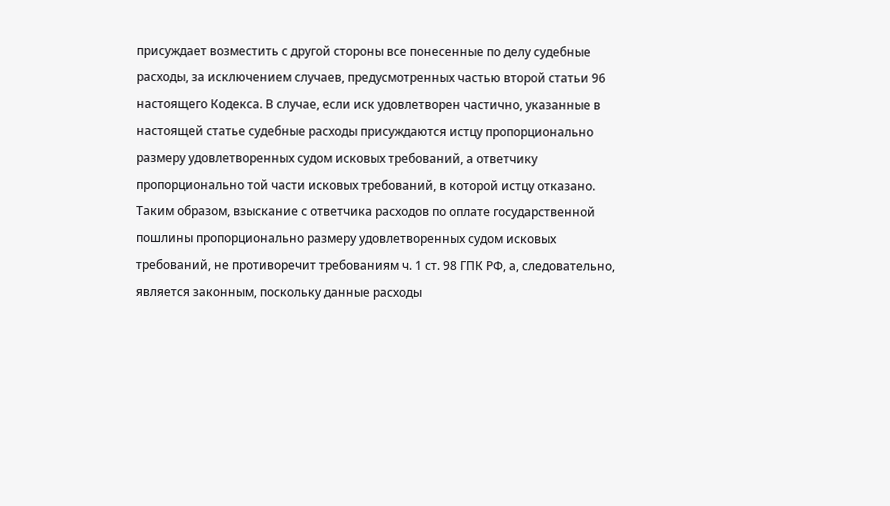присуждает возместить с другой стороны все понесенные по делу судебные расходы, за исключением случаев, предусмотренных частью второй статьи 96 настоящего Кодекса. В случае, если иск удовлетворен частично, указанные в настоящей статье судебные расходы присуждаются истцу пропорционально размеру удовлетворенных судом исковых требований, а ответчику пропорционально той части исковых требований, в которой истцу отказано.
Таким образом, взыскание с ответчика расходов по оплате государственной пошлины пропорционально размеру удовлетворенных судом исковых требований, не противоречит требованиям ч. 1 ст. 98 ГПК РФ, а, следовательно, является законным, поскольку данные расходы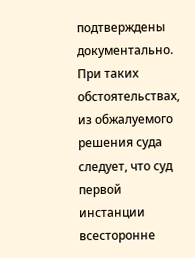подтверждены документально.
При таких обстоятельствах, из обжалуемого решения суда следует, что суд первой инстанции всесторонне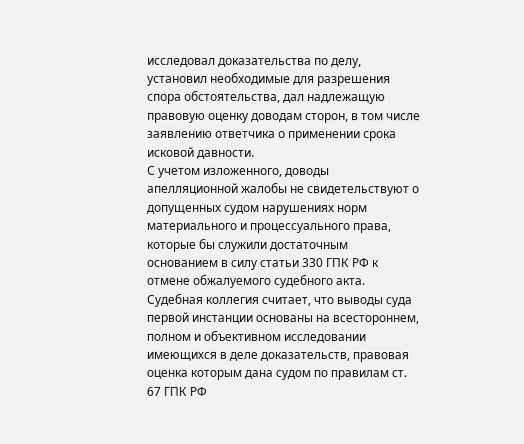исследовал доказательства по делу, установил необходимые для разрешения спора обстоятельства, дал надлежащую правовую оценку доводам сторон, в том числе заявлению ответчика о применении срока исковой давности.
С учетом изложенного, доводы апелляционной жалобы не свидетельствуют о допущенных судом нарушениях норм материального и процессуального права, которые бы служили достаточным основанием в силу статьи 330 ГПК РФ к отмене обжалуемого судебного акта.
Судебная коллегия считает, что выводы суда первой инстанции основаны на всестороннем, полном и объективном исследовании имеющихся в деле доказательств, правовая оценка которым дана судом по правилам ст. 67 ГПК РФ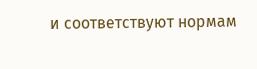и соответствуют нормам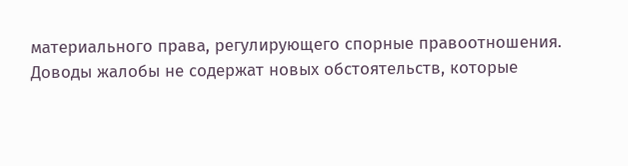материального права, регулирующего спорные правоотношения.
Доводы жалобы не содержат новых обстоятельств, которые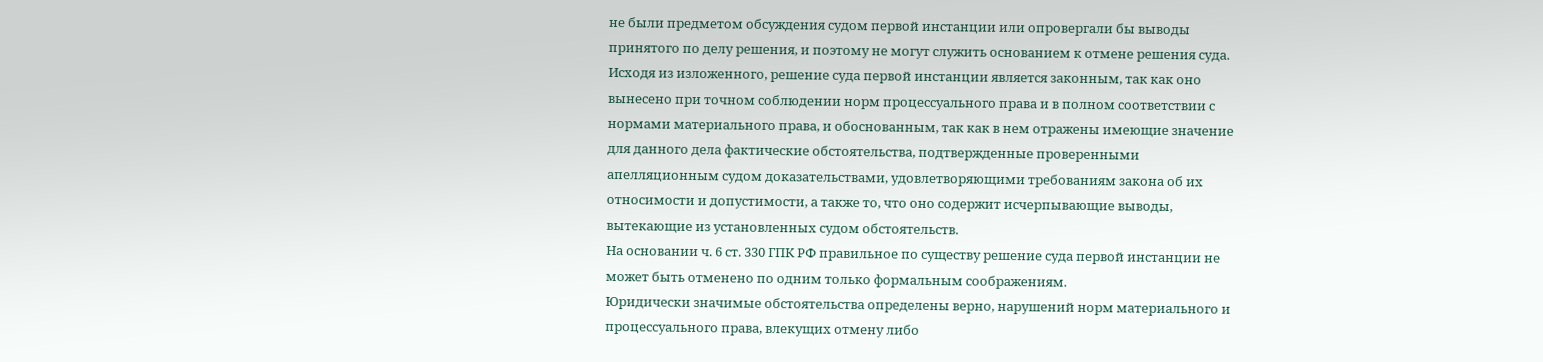не были предметом обсуждения судом первой инстанции или опровергали бы выводы принятого по делу решения, и поэтому не могут служить основанием к отмене решения суда.
Исходя из изложенного, решение суда первой инстанции является законным, так как оно вынесено при точном соблюдении норм процессуального права и в полном соответствии с нормами материального права, и обоснованным, так как в нем отражены имеющие значение для данного дела фактические обстоятельства, подтвержденные проверенными апелляционным судом доказательствами, удовлетворяющими требованиям закона об их относимости и допустимости, а также то, что оно содержит исчерпывающие выводы, вытекающие из установленных судом обстоятельств.
На основании ч. 6 ст. 330 ГПК РФ правильное по существу решение суда первой инстанции не может быть отменено по одним только формальным соображениям.
Юридически значимые обстоятельства определены верно, нарушений норм материального и процессуального права, влекущих отмену либо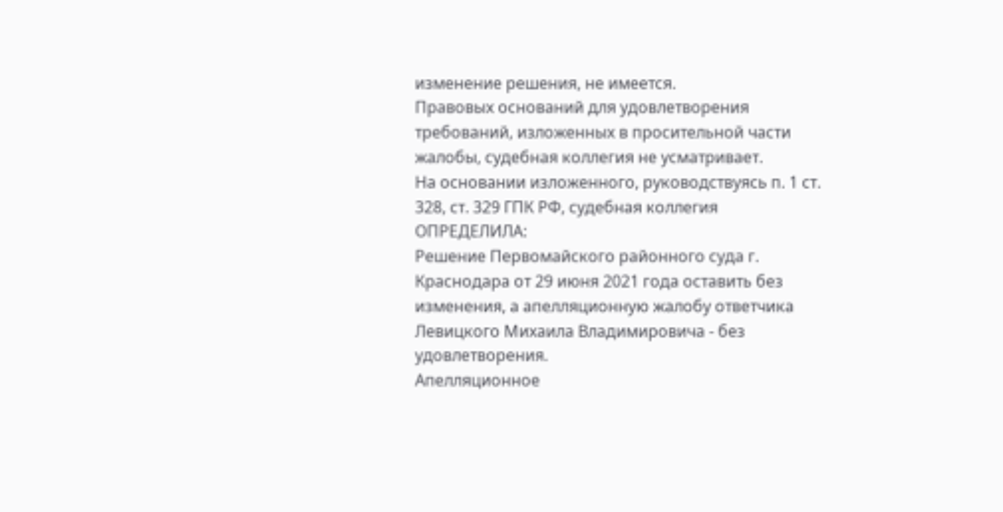изменение решения, не имеется.
Правовых оснований для удовлетворения требований, изложенных в просительной части жалобы, судебная коллегия не усматривает.
На основании изложенного, руководствуясь п. 1 ст. 328, ст. 329 ГПК РФ, судебная коллегия
ОПРЕДЕЛИЛА:
Решение Первомайского районного суда г. Краснодара от 29 июня 2021 года оставить без изменения, а апелляционную жалобу ответчика Левицкого Михаила Владимировича - без удовлетворения.
Апелляционное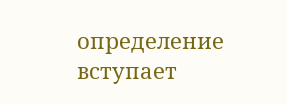определение вступает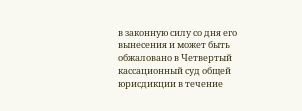в законную силу со дня его вынесения и может быть обжаловано в Четвертый кассационный суд общей юрисдикции в течение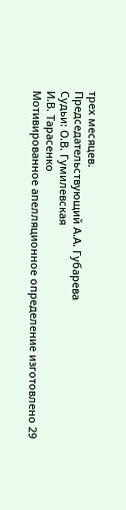трех месяцев.
Председательствующий А.А. Губарева
Судьи: О.В. Гумилевская
И.В. Тарасенко
Мотивированное апелляционное определение изготовлено 29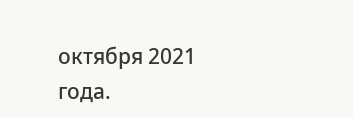октября 2021 года.